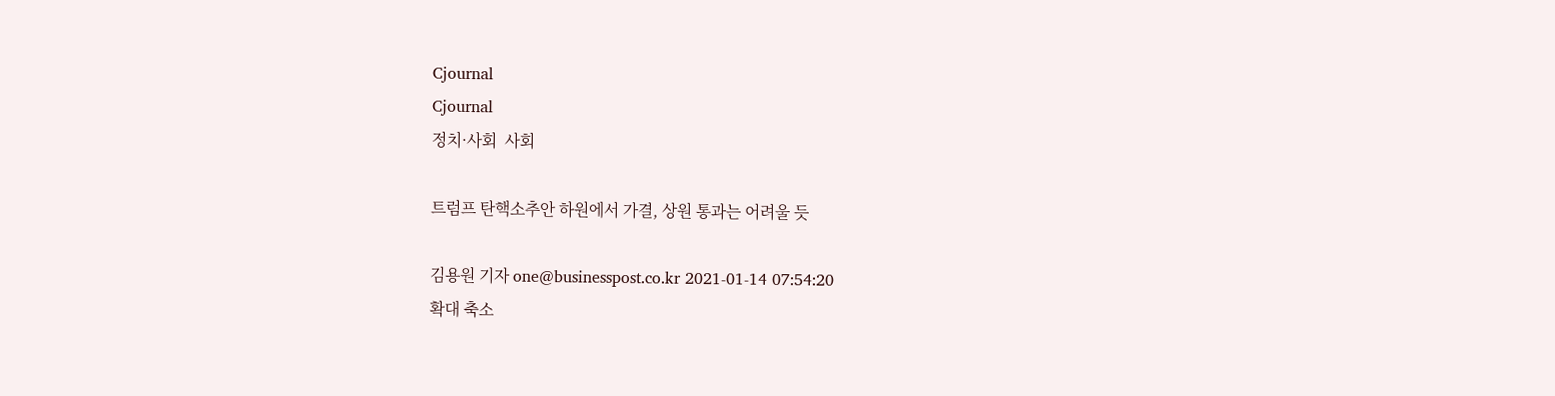Cjournal
Cjournal
정치·사회  사회

트럼프 탄핵소추안 하원에서 가결, 상원 통과는 어려울 듯

김용원 기자 one@businesspost.co.kr 2021-01-14 07:54:20
확대 축소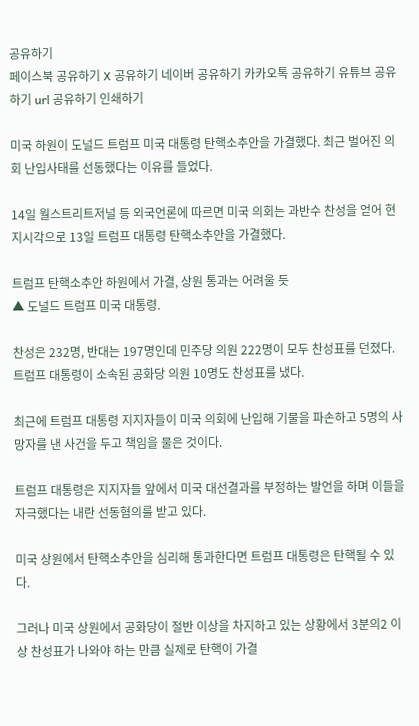공유하기
페이스북 공유하기 X 공유하기 네이버 공유하기 카카오톡 공유하기 유튜브 공유하기 url 공유하기 인쇄하기

미국 하원이 도널드 트럼프 미국 대통령 탄핵소추안을 가결했다. 최근 벌어진 의회 난입사태를 선동했다는 이유를 들었다.

14일 월스트리트저널 등 외국언론에 따르면 미국 의회는 과반수 찬성을 얻어 현지시각으로 13일 트럼프 대통령 탄핵소추안을 가결했다.

트럼프 탄핵소추안 하원에서 가결, 상원 통과는 어려울 듯
▲ 도널드 트럼프 미국 대통령.

찬성은 232명, 반대는 197명인데 민주당 의원 222명이 모두 찬성표를 던졌다. 트럼프 대통령이 소속된 공화당 의원 10명도 찬성표를 냈다.

최근에 트럼프 대통령 지지자들이 미국 의회에 난입해 기물을 파손하고 5명의 사망자를 낸 사건을 두고 책임을 물은 것이다.

트럼프 대통령은 지지자들 앞에서 미국 대선결과를 부정하는 발언을 하며 이들을 자극했다는 내란 선동혐의를 받고 있다.

미국 상원에서 탄핵소추안을 심리해 통과한다면 트럼프 대통령은 탄핵될 수 있다.

그러나 미국 상원에서 공화당이 절반 이상을 차지하고 있는 상황에서 3분의2 이상 찬성표가 나와야 하는 만큼 실제로 탄핵이 가결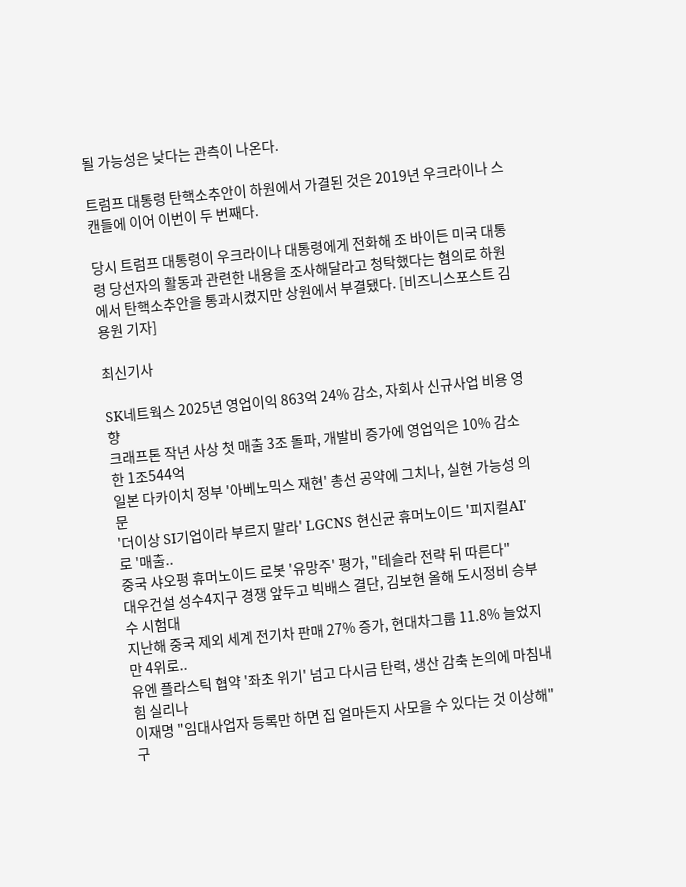될 가능성은 낮다는 관측이 나온다.

트럼프 대통령 탄핵소추안이 하원에서 가결된 것은 2019년 우크라이나 스캔들에 이어 이번이 두 번째다.

당시 트럼프 대통령이 우크라이나 대통령에게 전화해 조 바이든 미국 대통령 당선자의 활동과 관련한 내용을 조사해달라고 청탁했다는 혐의로 하원에서 탄핵소추안을 통과시켰지만 상원에서 부결됐다. [비즈니스포스트 김용원 기자]

최신기사

SK네트웍스 2025년 영업이익 863억 24% 감소, 자회사 신규사업 비용 영향
크래프톤 작년 사상 첫 매출 3조 돌파, 개발비 증가에 영업익은 10% 감소한 1조544억
일본 다카이치 정부 '아베노믹스 재현' 총선 공약에 그치나, 실현 가능성 의문
'더이상 SI기업이라 부르지 말라' LGCNS 현신균 휴머노이드 '피지컬AI'로 '매출..
중국 샤오펑 휴머노이드 로봇 '유망주' 평가, "테슬라 전략 뒤 따른다"
대우건설 성수4지구 경쟁 앞두고 빅배스 결단, 김보현 올해 도시정비 승부수 시험대
지난해 중국 제외 세계 전기차 판매 27% 증가, 현대차그룹 11.8% 늘었지만 4위로..
유엔 플라스틱 협약 '좌초 위기' 넘고 다시금 탄력, 생산 감축 논의에 마침내 힘 실리나
이재명 "임대사업자 등록만 하면 집 얼마든지 사모을 수 있다는 것 이상해"
구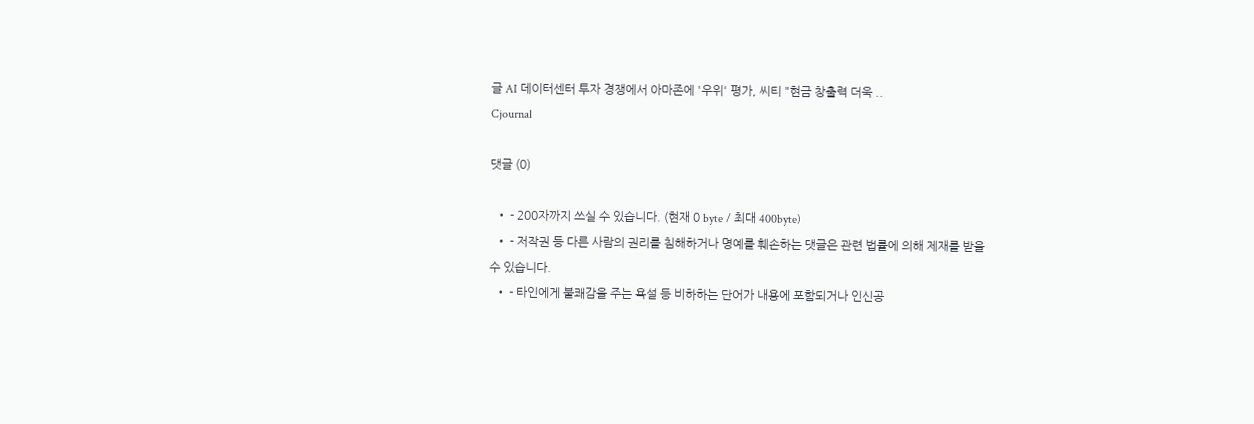글 AI 데이터센터 투자 경쟁에서 아마존에 '우위' 평가, 씨티 "현금 창출력 더욱 ..
Cjournal

댓글 (0)

  • - 200자까지 쓰실 수 있습니다. (현재 0 byte / 최대 400byte)
  • - 저작권 등 다른 사람의 권리를 침해하거나 명예를 훼손하는 댓글은 관련 법률에 의해 제재를 받을 수 있습니다.
  • - 타인에게 불쾌감을 주는 욕설 등 비하하는 단어가 내용에 포함되거나 인신공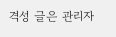격성 글은 관리자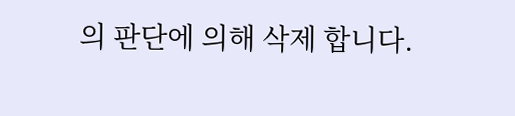의 판단에 의해 삭제 합니다.